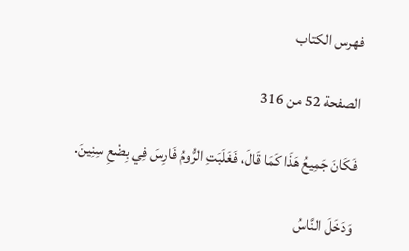فهرس الكتاب

الصفحة 52 من 316

فَكَانَ جَمِيعُ هَذَا كَمَا قَالَ، فَغَلَبَتِ الرُّومُ فَارِسَ فِي بِضْعِ سِنِينَ.

وَدَخَلَ النَّاسُ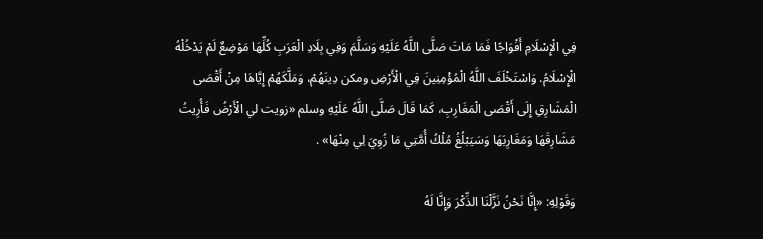فِي الْإِسْلَامِ أَفْوَاجًا فَمَا مَاتَ صَلَّى اللَّهُ عَلَيْهِ وَسَلَّمَ وَفِي بِلَادِ الْعَرَبِ كُلِّهَا مَوْضِعٌ لَمْ يَدْخُلْهُ الْإِسْلَامُ. وَاسْتَخْلَفَ اللَّهُ الْمُؤْمِنِينَ فِي الْأَرْضِ ومكن دِينَهُمْ، وَمَلَّكَهُمْ إِيَّاهَا مِنْ أَقْصَى الْمَشَارِقِ إِلَى أَقْصَى الْمَغَارِبِ، كَمَا قَالَ صَلَّى اللَّهُ عَلَيْهِ وسلم «زويت لي الْأَرْضُ فَأُرِيتُ مَشَارِقَهَا وَمَغَارِبَهَا وَسَيَبْلُغُ مُلْكُ أُمَّتِي مَا زُوِيَ لِي مِنْهَا» .

وَقَوْلِهِ: «إِنَّا نَحْنُ نَزَّلْنَا الذِّكْرَ وَإِنَّا لَهُ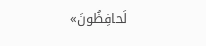لَحافِظُونَ»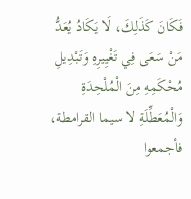فَكَانَ كَذَلِكَ، لَا يَكَادُ يُعَدُّ مَنْ سَعَى فِي تَغْيِيرِهِ وَتَبْدِيلِ مُحْكَمِهِ مِنَ الْمُلْحِدَةِ وَالْمُعَطِّلَةِ لا سيما القرامطة، فأجمعوا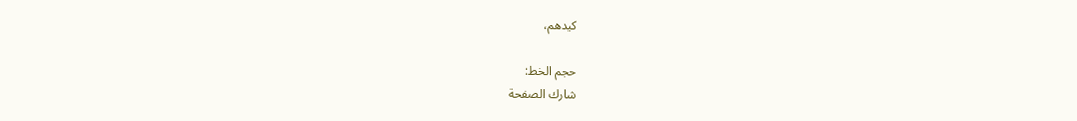كيدهم،

حجم الخط:
شارك الصفحة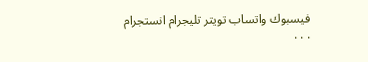فيسبوك واتساب تويتر تليجرام انستجرام
. . .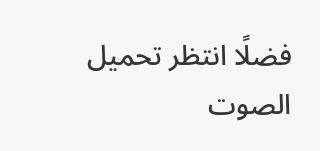فضلًا انتظر تحميل الصوت